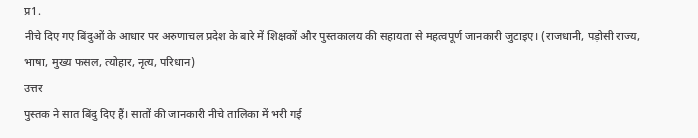प्र1.
नीचे दिए गए बिंदुओं के आधार पर अरुणाचल प्रदेश के बारे में शिक्षकों और पुस्तकालय की सहायता से महत्वपूर्ण जानकारी जुटाइए। (राजधानी, पड़ोसी राज्य, भाषा, मुख्य फसल, त्योहार, नृत्य, परिधान)
उत्तर
पुस्तक ने सात बिंदु दिए हैं। सातों की जानकारी नीचे तालिका में भरी गई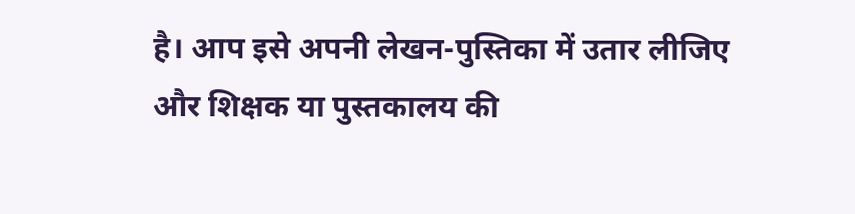है। आप इसे अपनी लेखन-पुस्तिका में उतार लीजिए और शिक्षक या पुस्तकालय की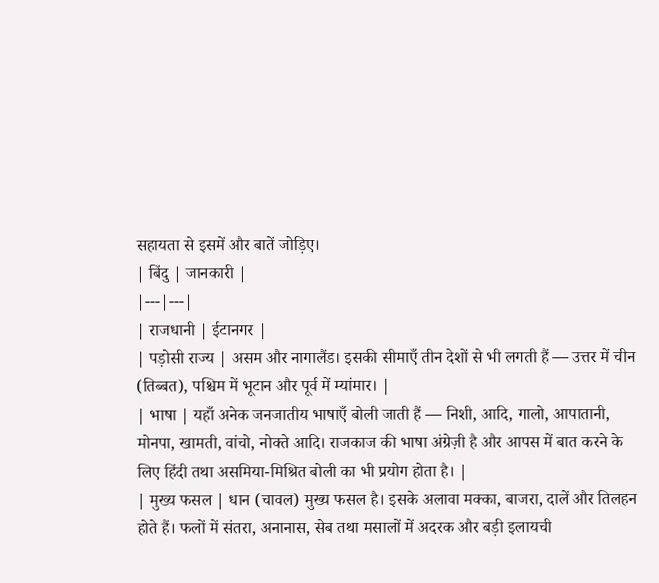सहायता से इसमें और बातें जोड़िए।
| बिंदु | जानकारी |
|---|---|
| राजधानी | ईटानगर |
| पड़ोसी राज्य | असम और नागालैंड। इसकी सीमाएँ तीन देशों से भी लगती हैं — उत्तर में चीन (तिब्बत), पश्चिम में भूटान और पूर्व में म्यांमार। |
| भाषा | यहाँ अनेक जनजातीय भाषाएँ बोली जाती हैं — निशी, आदि, गालो, आपातानी, मोनपा, खामती, वांचो, नोक्ते आदि। राजकाज की भाषा अंग्रेज़ी है और आपस में बात करने के लिए हिंदी तथा असमिया-मिश्रित बोली का भी प्रयोग होता है। |
| मुख्य फसल | धान (चावल) मुख्य फसल है। इसके अलावा मक्का, बाजरा, दालें और तिलहन होते हैं। फलों में संतरा, अनानास, सेब तथा मसालों में अदरक और बड़ी इलायची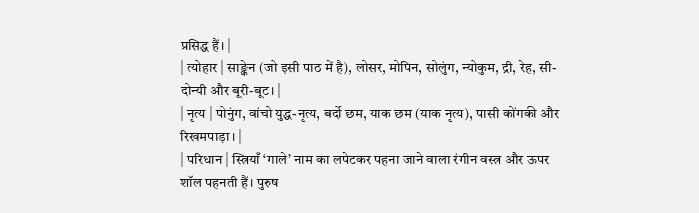प्रसिद्ध हैं। |
| त्योहार | साङ्केन (जो इसी पाठ में है), लोसर, मोपिन, सोलुंग, न्योकुम, द्री, रेह, सी-दोन्यी और बूरी-बूट। |
| नृत्य | पोनुंग, वांचो युद्ध-नृत्य, बर्दो छम, याक छम (याक नृत्य), पासी कोंगकी और रिखमपाड़ा। |
| परिधान | स्त्रियाँ ‘गाले’ नाम का लपेटकर पहना जाने वाला रंगीन वस्त्र और ऊपर शॉल पहनती हैं। पुरुष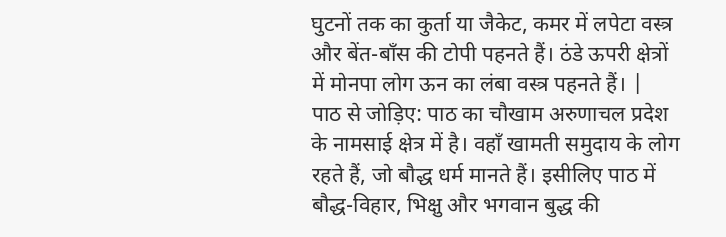घुटनों तक का कुर्ता या जैकेट, कमर में लपेटा वस्त्र और बेंत-बाँस की टोपी पहनते हैं। ठंडे ऊपरी क्षेत्रों में मोनपा लोग ऊन का लंबा वस्त्र पहनते हैं। |
पाठ से जोड़िए: पाठ का चौखाम अरुणाचल प्रदेश के नामसाई क्षेत्र में है। वहाँ खामती समुदाय के लोग रहते हैं, जो बौद्ध धर्म मानते हैं। इसीलिए पाठ में बौद्ध-विहार, भिक्षु और भगवान बुद्ध की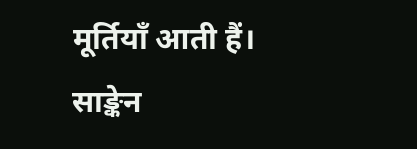मूर्तियाँ आती हैं। साङ्केन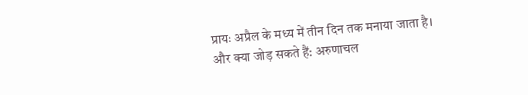प्रायः अप्रैल के मध्य में तीन दिन तक मनाया जाता है।
और क्या जोड़ सकते हैं: अरुणाचल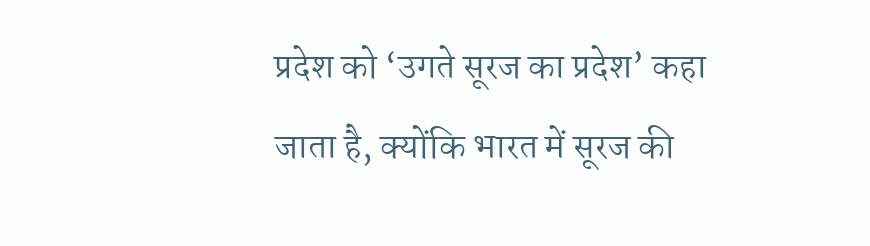प्रदेश को ‘उगते सूरज का प्रदेश’ कहा जाता है, क्योंकि भारत में सूरज की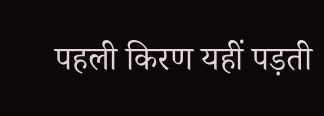पहली किरण यहीं पड़ती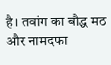है। तवांग का बौद्ध मठ और नामदफा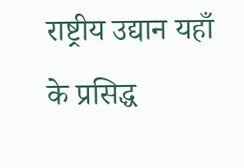राष्ट्रीय उद्यान यहाँ के प्रसिद्ध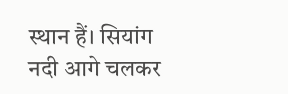स्थान हैं। सियांग नदी आगे चलकर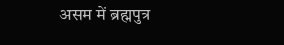असम में ब्रह्मपुत्र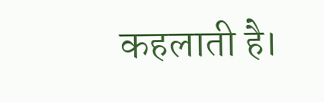कहलाती है।